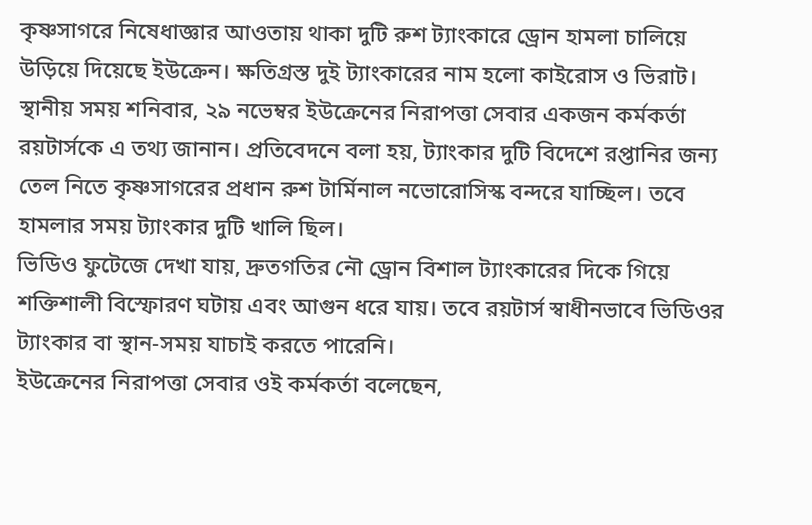কৃষ্ণসাগরে নিষেধাজ্ঞার আওতায় থাকা দুটি রুশ ট্যাংকারে ড্রোন হামলা চালিয়ে উড়িয়ে দিয়েছে ইউক্রেন। ক্ষতিগ্রস্ত দুই ট্যাংকারের নাম হলো কাইরোস ও ভিরাট। স্থানীয় সময় শনিবার, ২৯ নভেম্বর ইউক্রেনের নিরাপত্তা সেবার একজন কর্মকর্তা রয়টার্সকে এ তথ্য জানান। প্রতিবেদনে বলা হয়, ট্যাংকার দুটি বিদেশে রপ্তানির জন্য তেল নিতে কৃষ্ণসাগরের প্রধান রুশ টার্মিনাল নভোরোসিস্ক বন্দরে যাচ্ছিল। তবে হামলার সময় ট্যাংকার দুটি খালি ছিল।
ভিডিও ফুটেজে দেখা যায়, দ্রুতগতির নৌ ড্রোন বিশাল ট্যাংকারের দিকে গিয়ে শক্তিশালী বিস্ফোরণ ঘটায় এবং আগুন ধরে যায়। তবে রয়টার্স স্বাধীনভাবে ভিডিওর ট্যাংকার বা স্থান-সময় যাচাই করতে পারেনি।
ইউক্রেনের নিরাপত্তা সেবার ওই কর্মকর্তা বলেছেন,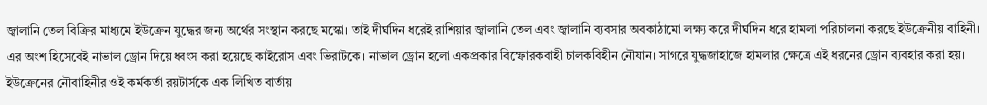জ্বালানি তেল বিক্রির মাধ্যমে ইউক্রেন যুদ্ধের জন্য অর্থের সংস্থান করছে মস্কো। তাই দীর্ঘদিন ধরেই রাশিয়ার জ্বালানি তেল এবং জ্বালানি ব্যবসার অবকাঠামো লক্ষ্য করে দীর্ঘদিন ধরে হামলা পরিচালনা করছে ইউক্রেনীয় বাহিনী। এর অংশ হিসেবেই নাভাল ড্রোন দিয়ে ধ্বংস করা হয়েছে কাইরোস এবং ভিরাটকে। নাভাল ড্রোন হলো একপ্রকার বিস্ফোরকবাহী চালকবিহীন নৌযান। সাগরে যুদ্ধজাহাজে হামলার ক্ষেত্রে এই ধরনের ড্রোন ব্যবহার করা হয়।
ইউক্রেনের নৌবাহিনীর ওই কর্মকর্তা রয়টার্সকে এক লিখিত বার্তায়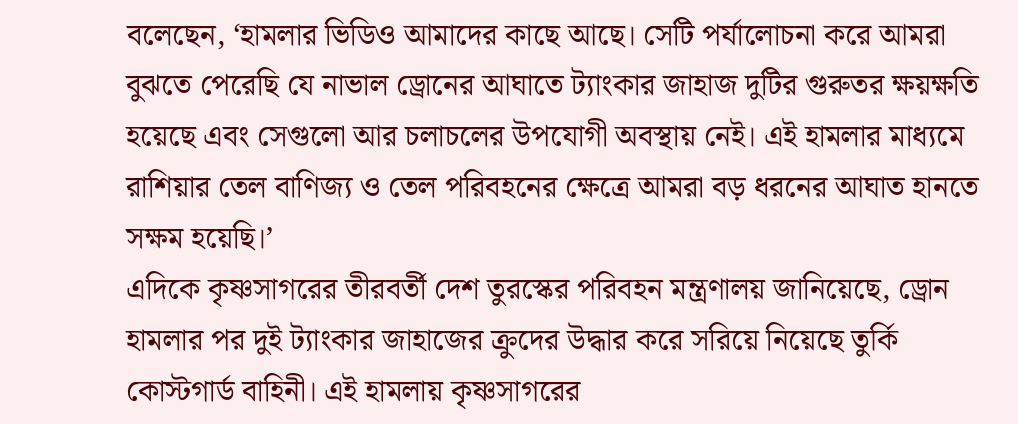বলেছেন, ‘হামলার ভিডিও আমাদের কাছে আছে। সেটি পর্যালোচনা করে আমরা বুঝতে পেরেছি যে নাভাল ড্রোনের আঘাতে ট্যাংকার জাহাজ দুটির গুরুতর ক্ষয়ক্ষতি হয়েছে এবং সেগুলো আর চলাচলের উপযোগী অবস্থায় নেই। এই হামলার মাধ্যমে রাশিয়ার তেল বাণিজ্য ও তেল পরিবহনের ক্ষেত্রে আমরা বড় ধরনের আঘাত হানতে সক্ষম হয়েছি।’
এদিকে কৃষ্ণসাগরের তীরবর্তী দেশ তুরস্কের পরিবহন মন্ত্রণালয় জানিয়েছে, ড্রোন হামলার পর দুই ট্যাংকার জাহাজের ক্রুদের উদ্ধার করে সরিয়ে নিয়েছে তুর্কি কোস্টগার্ড বাহিনী। এই হামলায় কৃষ্ণসাগরের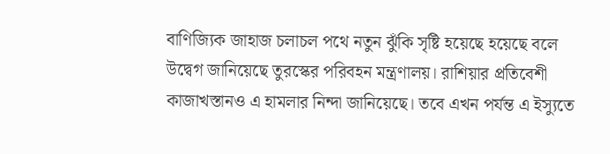বাণিজ্যিক জাহাজ চলাচল পথে নতুন ঝুঁকি সৃষ্টি হয়েছে হয়েছে বলে উদ্বেগ জানিয়েছে তুরস্কের পরিবহন মন্ত্রণালয়। রাশিয়ার প্রতিবেশী কাজাখস্তানও এ হামলার নিন্দা জানিয়েছে। তবে এখন পর্যন্ত এ ইস্যুতে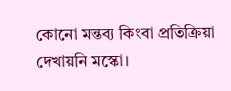কোনো মন্তব্য কিংবা প্রতিক্রিয়া দেখায়নি মস্কো।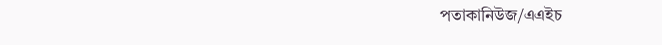পতাকানিউজ/এএইচ